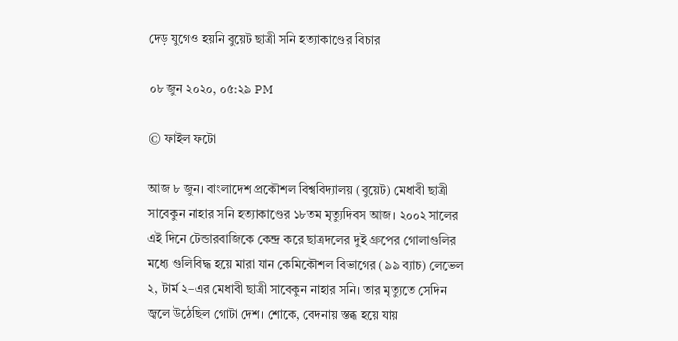দেড় যুগেও হয়নি বুয়েট ছাত্রী সনি হত্যাকাণ্ডের বিচার

০৮ জুন ২০২০, ০৫:২৯ PM

© ফাইল ফটো

আজ ৮ জুন। বাংলাদেশ প্রকৌশল বিশ্ববিদ্যালয় (বুয়েট) মেধাবী ছাত্রী সাবেকুন নাহার সনি হত্যাকাণ্ডের ১৮তম মৃত্যুদিবস আজ। ২০০২ সালের এই দিনে টেন্ডারবাজিকে কেন্দ্র করে ছাত্রদলের দুই গ্রুপের গোলাগুলির মধ্যে গুলিবিদ্ধ হয়ে মারা যান কেমিকৌশল বিভাগের (৯৯ ব্যাচ) লেভেল ২, টার্ম ২–এর মেধাবী ছাত্রী সাবেকুন নাহার সনি। তার মৃত্যুতে সেদিন জ্বলে উঠেছিল গোটা দেশ। শোকে, বেদনায় স্তব্ধ হয়ে যায়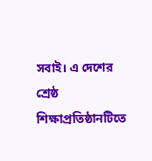সবাই। এ দেশের শ্রেষ্ঠ শিক্ষাপ্রতিষ্ঠানটিতে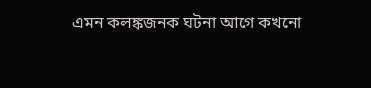এমন কলঙ্কজনক ঘটনা আগে কখনো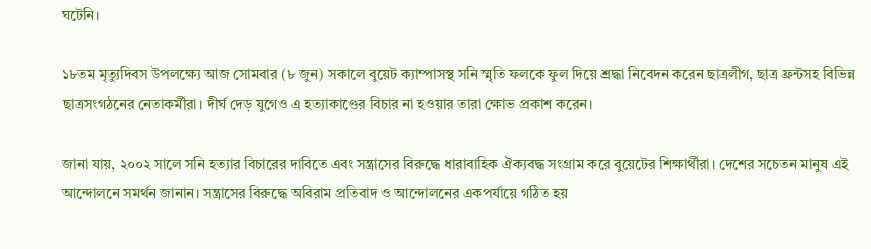ঘটেনি।

১৮তম মৃত্যুদিবস উপলক্ষ্যে আজ সোমবার (৮ জুন) সকালে বুয়েট ক্যাম্পাসস্থ সনি স্মৃতি ফলকে ফুল দিয়ে শ্রদ্ধা নিবেদন করেন ছাত্রলীগ, ছাত্র ফ্রন্টসহ বিভিন্ন ছাত্রসংগঠনের নেতাকর্মীরা। দীর্ঘ দেড় যুগেও এ হত্যাকাণ্ডের বিচার না হওয়ার তারা ক্ষোভ প্রকাশ করেন।

জানা যায়, ২০০২ সালে সনি হত্যার বিচারের দাবিতে এবং সন্ত্রাসের বিরুদ্ধে ধারাবাহিক ঐক্যবদ্ধ সংগ্রাম করে বুয়েটের শিক্ষার্থীরা। দেশের সচেতন মানুষ এই আন্দোলনে সমর্থন জানান। সন্ত্রাসের বিরুদ্ধে অবিরাম প্রতিবাদ ও আন্দোলনের একপর্যায়ে গঠিত হয়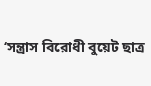‘সন্ত্রাস বিরোধী বুয়েট ছাত্র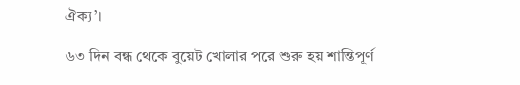ঐক্য’।

৬৩ দিন বন্ধ থেকে বুয়েট খোলার পরে শুরু হয় শান্তিপূর্ণ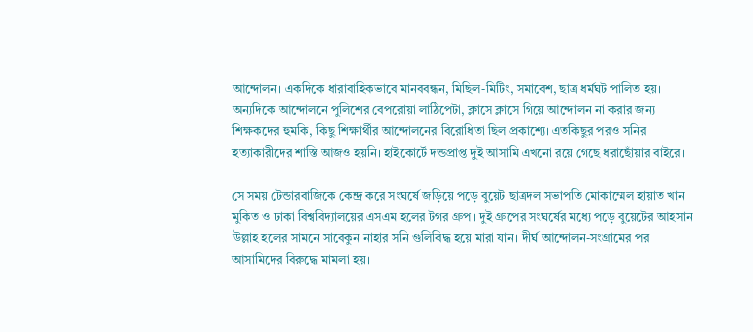আন্দোলন। একদিকে ধারাবাহিকভাবে মানববন্ধন, মিছিল-মিটিং, সমাবেশ, ছাত্র ধর্মঘট পালিত হয়। অন্যদিকে আন্দোলনে পুলিশের বেপরোয়া লাঠিপেটা, ক্লাসে ক্লাসে গিয়ে আন্দোলন না করার জন্য শিক্ষকদের হুমকি, কিছু শিক্ষার্থীর আন্দোলনের বিরোধিতা ছিল প্রকাশ্যে। এতকিছুর পরও সনির হত্যাকারীদের শাস্তি আজও হয়নি। হাইকোর্টে দন্ডপ্রাপ্ত দুই আসামি এখনো রয়ে গেছে ধরাছোঁয়ার বাইরে।

সে সময় টেন্ডারবাজিকে কেন্দ্র করে সংঘর্ষে জড়িয়ে পড়ে বুয়েট ছাত্রদল সভাপতি মোকাম্মেল হায়াত খান মুকিত ও ঢাকা বিশ্ববিদ্যালয়ের এসএম হলের টগর গ্রুপ। দুই গ্রুপের সংঘর্ষের মধ্যে পড়ে বুয়েটের আহসান উল্লাহ হলের সামনে সাবেকুন নাহার সনি গুলিবিদ্ধ হয়ে মারা যান। দীর্ঘ আন্দোলন-সংগ্রামের পর আসামিদের বিরুদ্ধে মামলা হয়।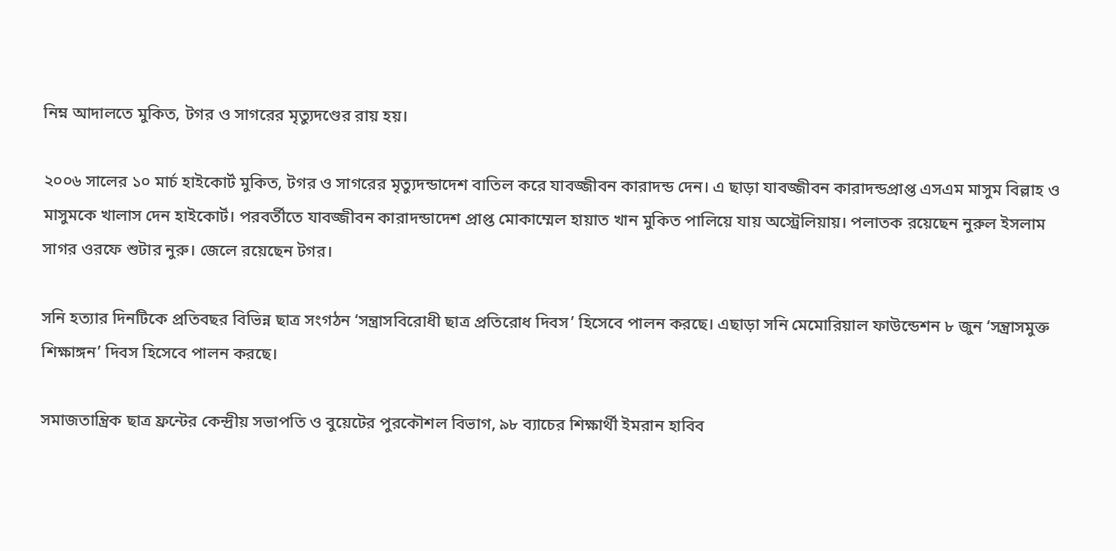নিম্ন আদালতে মুকিত, টগর ও সাগরের মৃত্যুদণ্ডের রায় হয়।

২০০৬ সালের ১০ মার্চ হাইকোর্ট মুকিত, টগর ও সাগরের মৃত্যুদন্ডাদেশ বাতিল করে যাবজ্জীবন কারাদন্ড দেন। এ ছাড়া যাবজ্জীবন কারাদন্ডপ্রাপ্ত এসএম মাসুম বিল্লাহ ও মাসুমকে খালাস দেন হাইকোর্ট। পরবর্তীতে যাবজ্জীবন কারাদন্ডাদেশ প্রাপ্ত মোকাম্মেল হায়াত খান মুকিত পালিয়ে যায় অস্ট্রেলিয়ায়। পলাতক রয়েছেন নুরুল ইসলাম সাগর ওরফে শুটার নুরু। জেলে রয়েছেন টগর।

সনি হত্যার দিনটিকে প্রতিবছর বিভিন্ন ছাত্র সংগঠন ‘সন্ত্রাসবিরোধী ছাত্র প্রতিরোধ দিবস’ হিসেবে পালন করছে। এছাড়া সনি মেমোরিয়াল ফাউন্ডেশন ৮ জুন ‘সন্ত্রাসমুক্ত শিক্ষাঙ্গন’ দিবস হিসেবে পালন করছে।

সমাজতান্ত্রিক ছাত্র ফ্রন্টের কেন্দ্রীয় সভাপতি ও বুয়েটের পুরকৌশল বিভাগ, ৯৮ ব্যাচের শিক্ষার্থী ইমরান হাবিব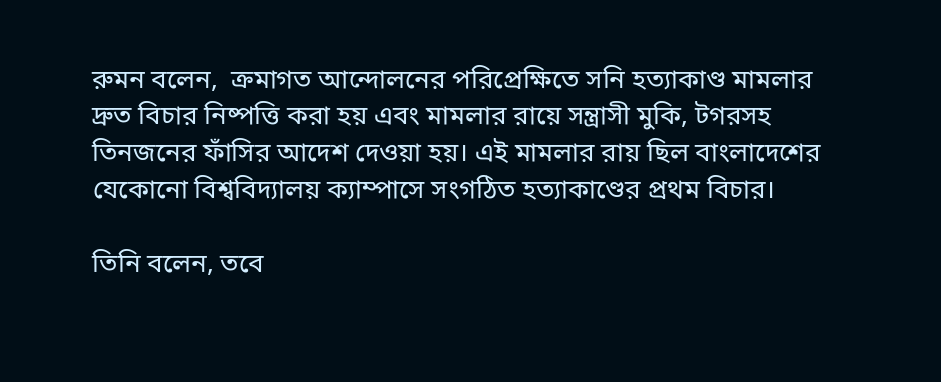রুমন বলেন,  ক্রমাগত আন্দোলনের পরিপ্রেক্ষিতে সনি হত্যাকাণ্ড মামলার দ্রুত বিচার নিষ্পত্তি করা হয় এবং মামলার রায়ে সন্ত্রাসী মুকি, টগরসহ তিনজনের ফাঁসির আদেশ দেওয়া হয়। এই মামলার রায় ছিল বাংলাদেশের যেকোনো বিশ্ববিদ্যালয় ক্যাম্পাসে সংগঠিত হত্যাকাণ্ডের প্রথম বিচার।

তিনি বলেন, তবে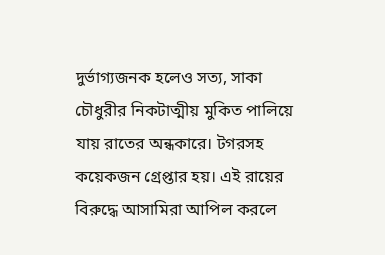দুর্ভাগ্যজনক হলেও সত্য, সাকা চৌধুরীর নিকটাত্মীয় মুকিত পালিয়ে যায় রাতের অন্ধকারে। টগরসহ কয়েকজন গ্রেপ্তার হয়। এই রায়ের বিরুদ্ধে আসামিরা আপিল করলে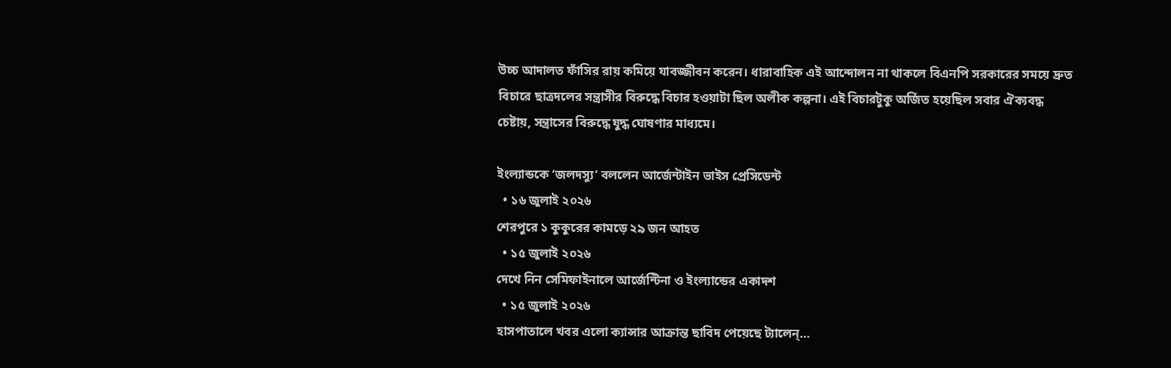উচ্চ আদালত ফাঁসির রায় কমিয়ে যাবজ্জীবন করেন। ধারাবাহিক এই আন্দোলন না থাকলে বিএনপি সরকারের সময়ে দ্রুত বিচারে ছাত্রদলের সন্ত্রাসীর বিরুদ্ধে বিচার হওয়াটা ছিল অলীক কল্পনা। এই বিচারটুকু অর্জিত হয়েছিল সবার ঐক্যবদ্ধ চেষ্টায়, সন্ত্রাসের বিরুদ্ধে যুদ্ধ ঘোষণার মাধ্যমে।

ইংল্যান্ডকে ‘জলদস্যু’ বললেন আর্জেন্টাইন ভাইস প্রেসিডেন্ট
  • ১৬ জুলাই ২০২৬
শেরপুরে ১ কুকুরের কামড়ে ২৯ জন আহত
  • ১৫ জুলাই ২০২৬
দেখে নিন সেমিফাইনালে আর্জেন্টিনা ও ইংল্যান্ডের একাদশ
  • ১৫ জুলাই ২০২৬
হাসপাতালে খবর এলো ক্যান্সার আক্রান্ত ছাবিদ পেয়েছে ট্যালেন্…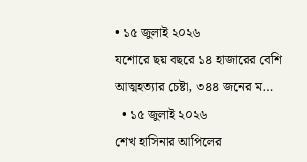• ১৫ জুলাই ২০২৬
যশোরে ছয় বছরে ১৪ হাজারের বেশি আত্মহত্যার চেষ্টা, ৩৪৪ জনের ম…
  • ১৫ জুলাই ২০২৬
শেখ হাসিনার আপিলের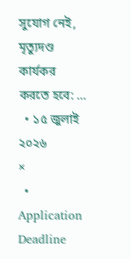সুযোগ নেই, মৃত্যুদণ্ড কার্যকর করতে হবে: …
  • ১৫ জুলাই ২০২৬
×
  • Application Deadline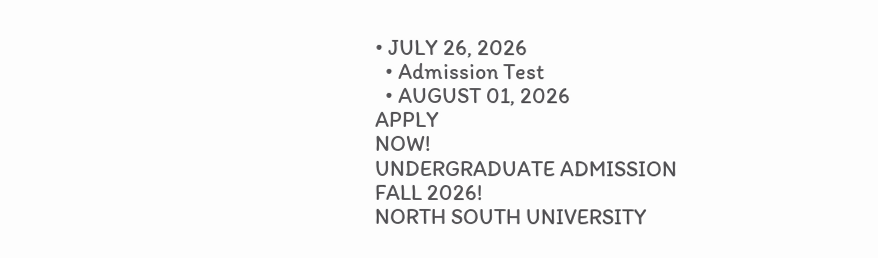• JULY 26, 2026
  • Admission Test
  • AUGUST 01, 2026
APPLY
NOW!
UNDERGRADUATE ADMISSION
FALL 2026!
NORTH SOUTH UNIVERSITY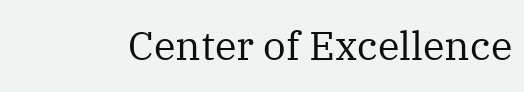Center of Excellence